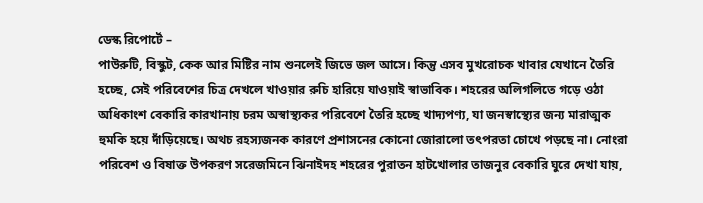ডেস্ক রিপোর্টে –
পাউরুটি, বিস্কুট, কেক আর মিষ্টির নাম শুনলেই জিভে জল আসে। কিন্তু এসব মুখরোচক খাবার যেখানে তৈরি হচ্ছে, সেই পরিবেশের চিত্র দেখলে খাওয়ার রুচি হারিয়ে যাওয়াই স্বাভাবিক। শহরের অলিগলিতে গড়ে ওঠা অধিকাংশ বেকারি কারখানায় চরম অস্বাস্থ্যকর পরিবেশে তৈরি হচ্ছে খাদ্যপণ্য, যা জনস্বাস্থ্যের জন্য মারাত্মক হুমকি হয়ে দাঁড়িয়েছে। অথচ রহস্যজনক কারণে প্রশাসনের কোনো জোরালো তৎপরতা চোখে পড়ছে না। নোংরা পরিবেশ ও বিষাক্ত উপকরণ সরেজমিনে ঝিনাইদহ শহরের পুরাতন হাটখোলার তাজনুর বেকারি ঘুরে দেখা যায়,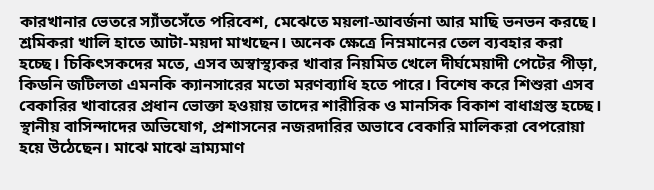কারখানার ভেতরে স্যাঁতসেঁতে পরিবেশ, মেঝেতে ময়লা-আবর্জনা আর মাছি ভনভন করছে। শ্রমিকরা খালি হাতে আটা-ময়দা মাখছেন। অনেক ক্ষেত্রে নিম্নমানের তেল ব্যবহার করা হচ্ছে। চিকিৎসকদের মতে, এসব অস্বাস্থ্যকর খাবার নিয়মিত খেলে দীর্ঘমেয়াদী পেটের পীড়া, কিডনি জটিলতা এমনকি ক্যানসারের মতো মরণব্যাধি হতে পারে। বিশেষ করে শিশুরা এসব বেকারির খাবারের প্রধান ভোক্তা হওয়ায় তাদের শারীরিক ও মানসিক বিকাশ বাধাগ্রস্ত হচ্ছে। স্থানীয় বাসিন্দাদের অভিযোগ, প্রশাসনের নজরদারির অভাবে বেকারি মালিকরা বেপরোয়া হয়ে উঠেছেন। মাঝে মাঝে ভ্রাম্যমাণ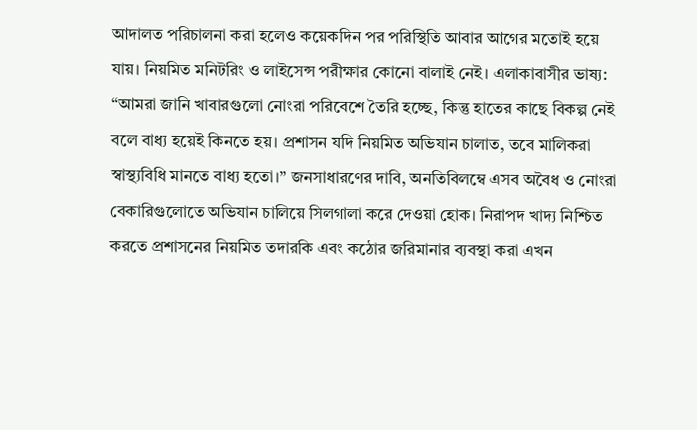আদালত পরিচালনা করা হলেও কয়েকদিন পর পরিস্থিতি আবার আগের মতোই হয়ে যায়। নিয়মিত মনিটরিং ও লাইসেন্স পরীক্ষার কোনো বালাই নেই। এলাকাবাসীর ভাষ্য: “আমরা জানি খাবারগুলো নোংরা পরিবেশে তৈরি হচ্ছে, কিন্তু হাতের কাছে বিকল্প নেই বলে বাধ্য হয়েই কিনতে হয়। প্রশাসন যদি নিয়মিত অভিযান চালাত, তবে মালিকরা স্বাস্থ্যবিধি মানতে বাধ্য হতো।” জনসাধারণের দাবি, অনতিবিলম্বে এসব অবৈধ ও নোংরা বেকারিগুলোতে অভিযান চালিয়ে সিলগালা করে দেওয়া হোক। নিরাপদ খাদ্য নিশ্চিত করতে প্রশাসনের নিয়মিত তদারকি এবং কঠোর জরিমানার ব্যবস্থা করা এখন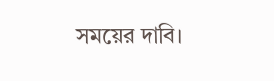সময়ের দাবি।